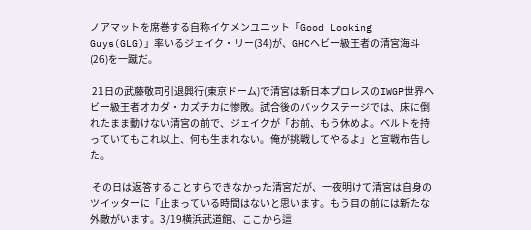ノアマットを席巻する自称イケメンユニット「Good Looking Guys(GLG)」率いるジェイク・リー(34)が、GHCヘビー級王者の清宮海斗(26)を一蹴だ。

 21日の武藤敬司引退興行(東京ドーム)で清宮は新日本プロレスのIWGP世界ヘビー級王者オカダ・カズチカに惨敗。試合後のバックステージでは、床に倒れたまま動けない清宮の前で、ジェイクが「お前、もう休めよ。ベルトを持っていてもこれ以上、何も生まれない。俺が挑戦してやるよ」と宣戦布告した。

 その日は返答することすらできなかった清宮だが、一夜明けて清宮は自身のツイッターに「止まっている時間はないと思います。もう目の前には新たな外敵がいます。3/19横浜武道館、ここから這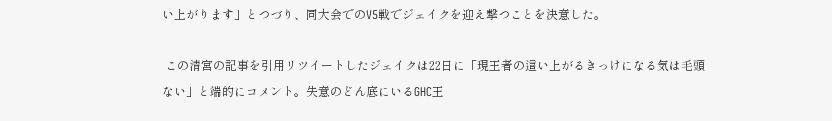い上がります」とつづり、同大会でのV5戦でジェイクを迎え撃つことを決意した。

 この清宮の記事を引用リツイートしたジェイクは22日に「現王者の這い上がるきっけになる気は毛頭ない」と端的にコメント。失意のどん底にいるGHC王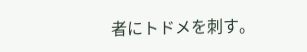者にトドメを刺す。